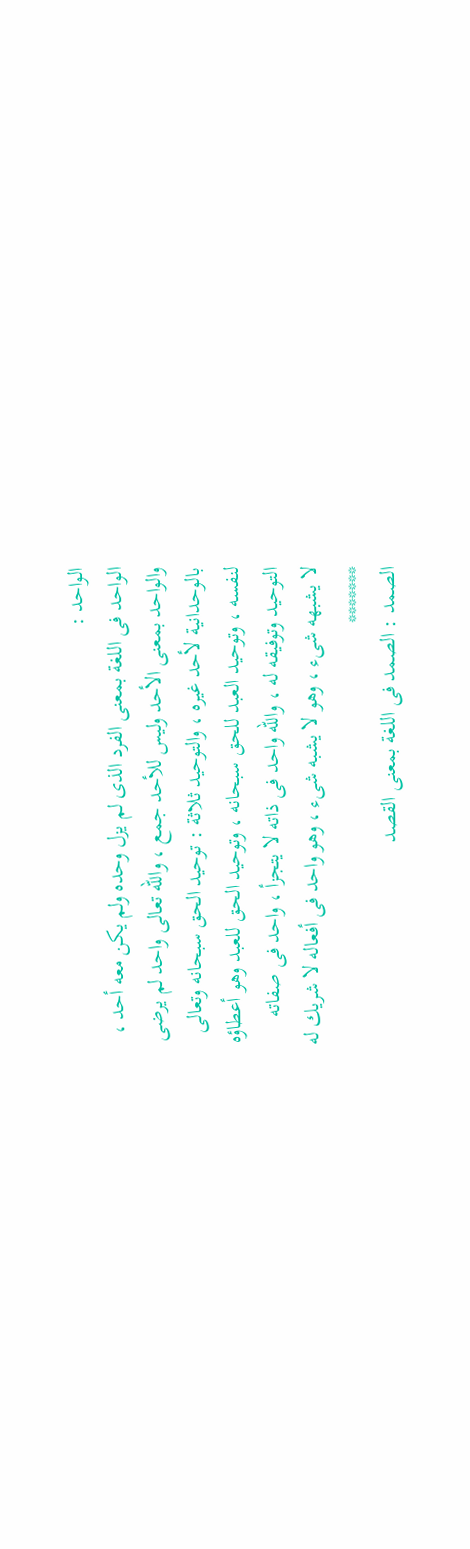الواحد :
الواحد فى اللغة بمعنى الفرد الذى لم يزل وحده ولم يكن معه أحد ،
والواحد بمعنى الأحد وليس للأحد جمع ، والله تعالى واحد لم يرضى
بالوحدانية لأحد غيره ، والتوحيد ثلاثة : توحيد الحق سبحانه وتعالى
لنفسه ، وتوحيد العبد للحق سبحانه ، وتوحيد الحق للعبد وهو أعطاؤه
التوحيد وتوفيقه له ، والله واحد فى ذاته لا يتجزأ ، واحد فى صفاته
لا يشبهه شىء ، وهو لا يشبه شىء ، وهو واحد فى أفعاله لا شريك له
*******
الصمد : الصمد فى اللغة بمعنى القصد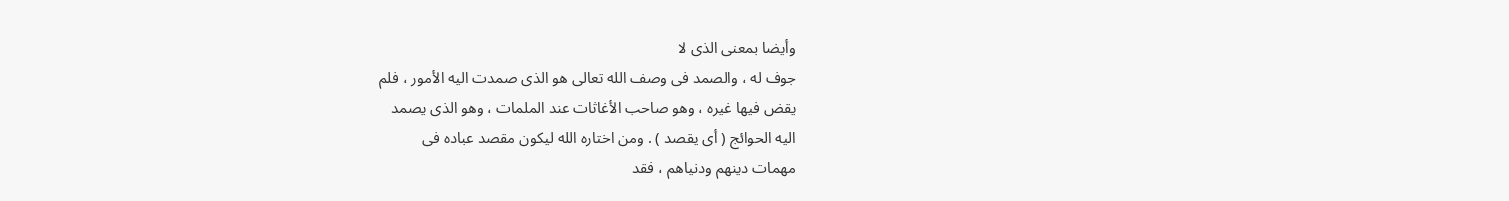وأيضا بمعنى الذى لا
جوف له ، والصمد فى وصف الله تعالى هو الذى صمدت اليه الأمور ، فلم
يقض فيها غيره ، وهو صاحب الأغاثات عند الملمات ، وهو الذى يصمد
اليه الحوائج ( أى يقصد ) . ومن اختاره الله ليكون مقصد عباده فى
مهمات دينهم ودنياهم ، فقد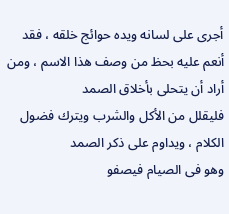أجرى على لسانه ويده حوائج خلقه ، فقد
أنعم عليه بحظ من وصف هذا الاسم ، ومن أراد أن يتحلى بأخلاق الصمد
فليقلل من الأكل والشرب ويترك فضول الكلام ، ويداوم على ذكر الصمد
وهو فى الصيام فيصفو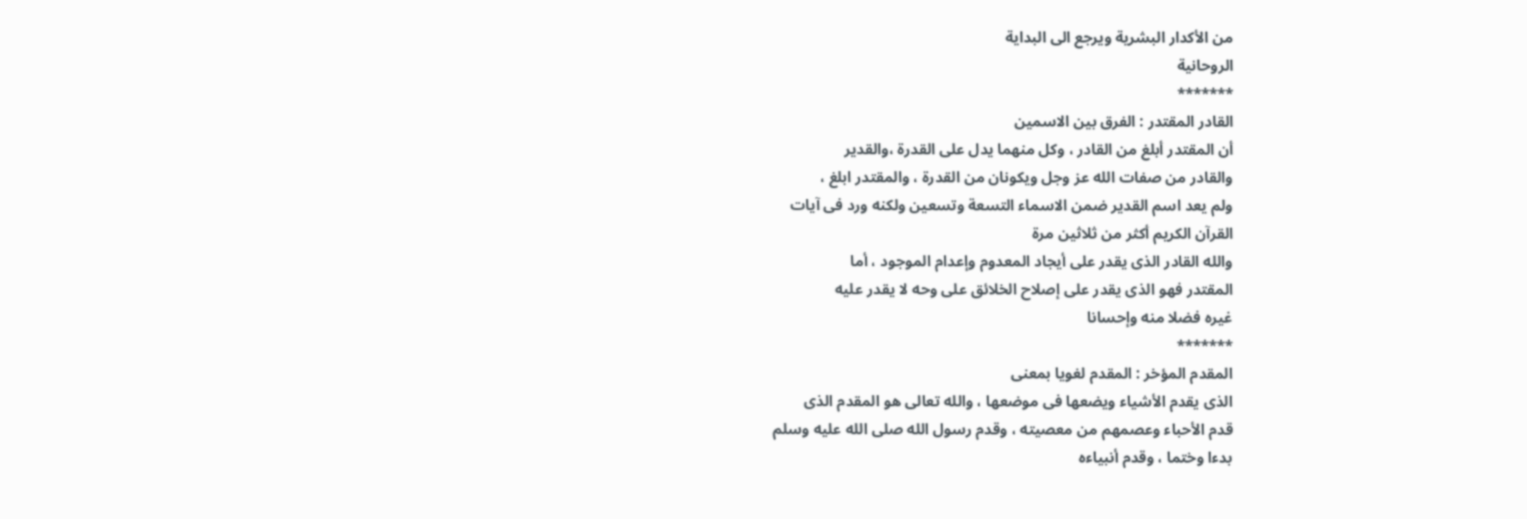من الأكدار البشرية ويرجع الى البداية
الروحانية
*******
القادر المقتدر : الفرق بين الاسمين
أن المقتدر أبلغ من القادر ، وكل منهما يدل على القدرة ،والقدير
والقادر من صفات الله عز وجل ويكونان من القدرة ، والمقتدر ابلغ ،
ولم يعد اسم القدير ضمن الاسماء التسعة وتسعين ولكنه ورد فى آيات
القرآن الكريم أكثر من ثلاثين مرة
والله القادر الذى يقدر على أيجاد المعدوم وإعدام الموجود ، أما
المقتدر فهو الذى يقدر على إصلاح الخلائق على وحه لا يقدر عليه
غيره فضلا منه وإحسانا
*******
المقدم المؤخر : المقدم لغويا بمعنى
الذى يقدم الأشياء ويضعها فى موضعها ، والله تعالى هو المقدم الذى
قدم الأحباء وعصمهم من معصيته ، وقدم رسول الله صلى الله عليه وسلم
بدءا وختما ، وقدم أنبياءه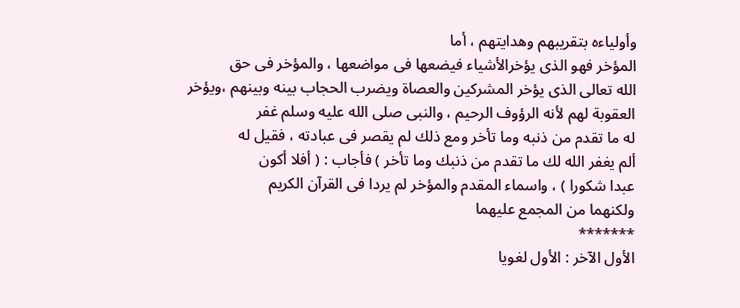وأولياءه بتقريبهم وهدايتهم ، أما
المؤخر فهو الذى يؤخرالأشياء فيضعها فى مواضعها ، والمؤخر فى حق
الله تعالى الذى يؤخر المشركين والعصاة ويضرب الحجاب بينه وبينهم ،ويؤخر
العقوبة لهم لأنه الرؤوف الرحيم ، والنبى صلى الله عليه وسلم غفر
له ما تقدم من ذنبه وما تأخر ومع ذلك لم يقصر فى عبادته ، فقيل له
ألم يغفر الله لك ما تقدم من ذنبك وما تأخر ) فأجاب : ( أفلا أكون
عبدا شكورا ) ، واسماء المقدم والمؤخر لم يردا فى القرآن الكريم
ولكنهما من المجمع عليهما
*******
الأول الآخر : الأول لغويا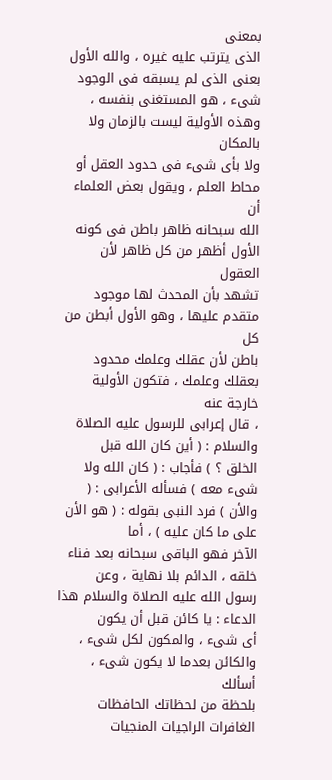بمعنى
الذى يترتب عليه غيره ، والله الأول بعنى الذى لم يسبقه فى الوجود
شىء ، هو المستغنى بنفسه ، وهذه الأولية ليست بالزمان ولا بالمكان
ولا بأى شىء فى حدود العقل أو محاط العلم ، ويقول بعض العلماء أن
الله سبحانه ظاهر باطن فى كونه الأول أظهر من كل ظاهر لأن العقول
تشهد بأن المحدث لها موجود متقدم عليها ، وهو الأول أبطن من كل
باطن لأن عقلك وعلمك محدود بعقلك وعلمك ، فتكون الأولية خارجة عنه
، قال إعرابى للرسول عليه الصلاة والسلام : ( أين كان الله قبل
الخلق ؟ ) فأجاب : ( كان الله ولا شىء معه ) فسأله الأعرابى : (
والأن ) فرد النبى بقوله : ( هو الأن على ما كان عليه ) ، أما
الآخر فهو الباقى سبحانه بعد فناء خلقه ، الدائم بلا نهاية ، وعن
رسول الله عليه الصلاة والسلام هذا الدعاء : يا كائن قبل أن يكون
أى شىء ، والمكون لكل شىء ، والكائن بعدما لا يكون شىء ، أسألك
بلحظة من لحظاتك الحافظات الغافرات الراجيات المنجيات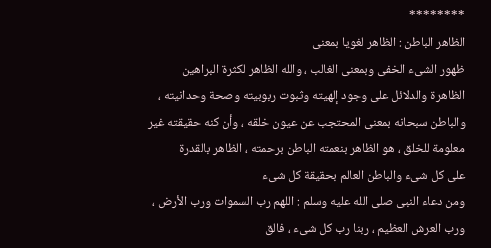********
الظاهر الباطن : الظاهر لغويا بمعنى
ظهور الشىء الخفى وبمعنى الغالب ، والله الظاهر لكثرة البراهين
الظاهرة والدلائل على وجود إلهيته وثبوت ربوبيته وصحة وحدانيته ،
والباطن سبحانه بمعنى المحتجب عن عيون خلقه ، وأن كنه حقيقته غير
معلومة للخلق ، هو الظاهر بنعمته الباطن برحمته ، الظاهر بالقدرة
على كل شىء والباطن العالم بحقيقة كل شىء
ومن دعاء النبى صلى الله عليه وسلم : اللهم رب السموات ورب الأرض ،
ورب العرش العظيم ، ربنا رب كل شىء ، فالق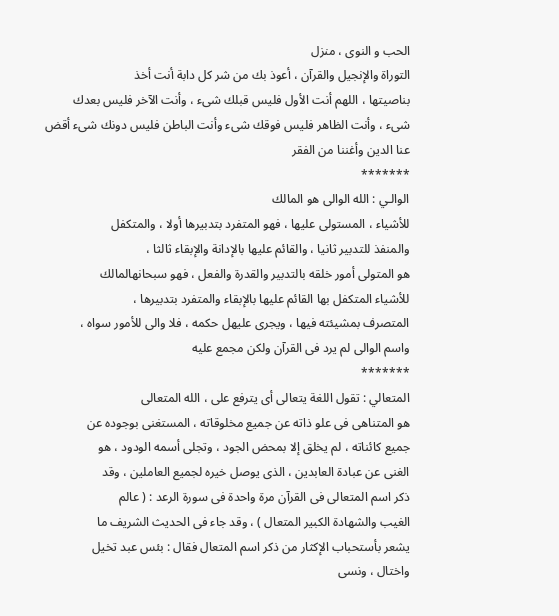الحب و النوى ، منزل
التوراة والإنجيل والقرآن ، أعوذ بك من شر كل دابة أنت أخذ
بناصيتها ، اللهم أنت الأول فليس قبلك شىء ، وأنت الآخر فليس بعدك
شىء ، وأنت الظاهر فليس فوقك شىء وأنت الباطن فليس دونك شىء أقض
عنا الدين وأغننا من الفقر
*******
الوالـي : الله الوالى هو المالك
للأشياء ، المستولى عليها ، فهو المتفرد بتدبيرها أولا ، والمتكفل
والمنفذ للتدبير ثانيا ، والقائم عليها بالإدانة والإبقاء ثالثا ،
هو المتولى أمور خلقه بالتدبير والقدرة والفعل ، فهو سبحانهالمالك
للأشياء المتكفل بها القائم عليها بالإبقاء والمتفرد بتدبيرها ،
المتصرف بمشيئته فيها ، ويجرى عليهل حكمه ، فلا والى للأمور سواه ،
واسم الوالى لم يرد فى القرآن ولكن مجمع عليه
*******
المتعالي : تقول اللغة يتعالى أى يترفع على ، الله المتعالى
هو المتناهى فى علو ذاته عن جميع مخلوقاته ، المستغنى بوجوده عن
جميع كائناته ، لم يخلق إلا بمحض الجود ، وتجلى أسمه الودود ، هو
الغنى عن عبادة العابدين ، الذى يوصل خيره لجميع العاملين ، وقد
ذكر اسم المتعالى فى القرآن مرة واحدة فى سورة الرعد : ( عالم
الغيب والشهادة الكبير المتعال ) ، وقد جاء فى الحديث الشريف ما
يشعر بأستحباب الإكثار من ذكر اسم المتعال فقال : بئس عبد تخيل
واختال ، ونسى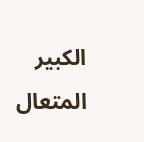الكبير المتعال